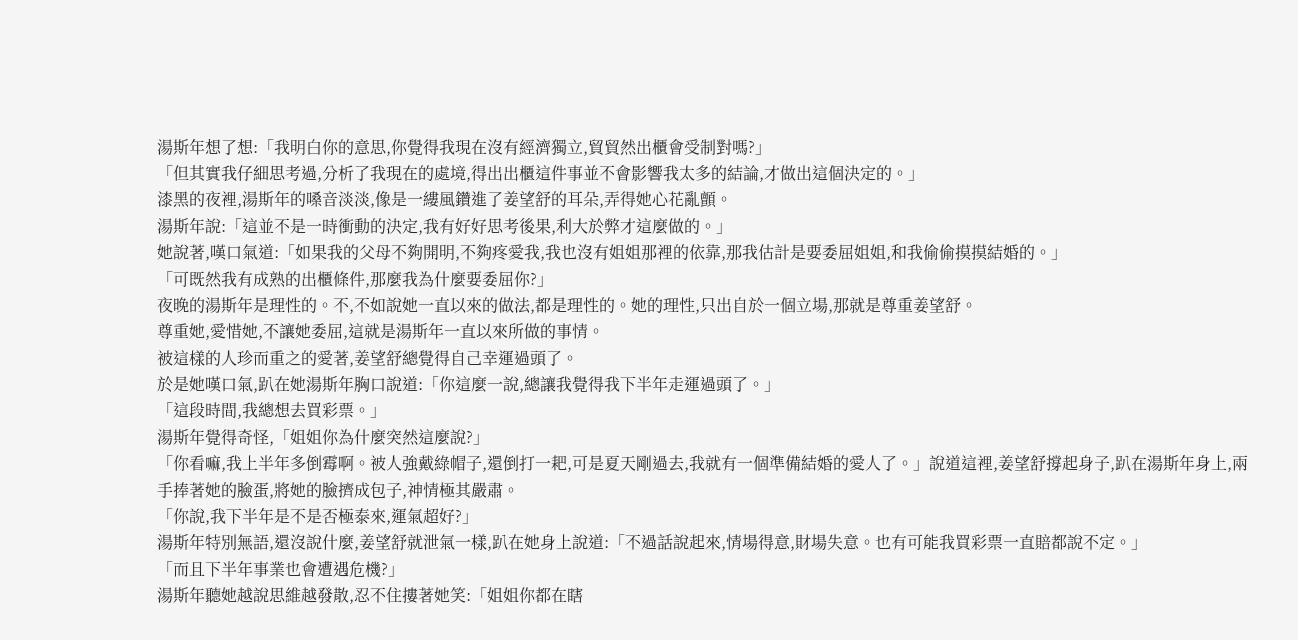湯斯年想了想:「我明白你的意思,你覺得我現在沒有經濟獨立,貿貿然出櫃會受制對嗎?」
「但其實我仔細思考過,分析了我現在的處境,得出出櫃這件事並不會影響我太多的結論,才做出這個決定的。」
漆黑的夜裡,湯斯年的嗓音淡淡,像是一縷風鑽進了姜望舒的耳朵,弄得她心花亂顫。
湯斯年說:「這並不是一時衝動的決定,我有好好思考後果,利大於弊才這麼做的。」
她說著,嘆口氣道:「如果我的父母不夠開明,不夠疼愛我,我也沒有姐姐那裡的依靠,那我估計是要委屈姐姐,和我偷偷摸摸結婚的。」
「可既然我有成熟的出櫃條件,那麼我為什麼要委屈你?」
夜晚的湯斯年是理性的。不,不如說她一直以來的做法,都是理性的。她的理性,只出自於一個立場,那就是尊重姜望舒。
尊重她,愛惜她,不讓她委屈,這就是湯斯年一直以來所做的事情。
被這樣的人珍而重之的愛著,姜望舒總覺得自己幸運過頭了。
於是她嘆口氣,趴在她湯斯年胸口說道:「你這麼一說,總讓我覺得我下半年走運過頭了。」
「這段時間,我總想去買彩票。」
湯斯年覺得奇怪,「姐姐你為什麼突然這麼說?」
「你看嘛,我上半年多倒霉啊。被人強戴綠帽子,還倒打一耙,可是夏天剛過去,我就有一個準備結婚的愛人了。」說道這裡,姜望舒撐起身子,趴在湯斯年身上,兩手捧著她的臉蛋,將她的臉擠成包子,神情極其嚴肅。
「你說,我下半年是不是否極泰來,運氣超好?」
湯斯年特別無語,還沒說什麼,姜望舒就泄氣一樣,趴在她身上說道:「不過話說起來,情場得意,財場失意。也有可能我買彩票一直賠都說不定。」
「而且下半年事業也會遭遇危機?」
湯斯年聽她越說思維越發散,忍不住摟著她笑:「姐姐你都在瞎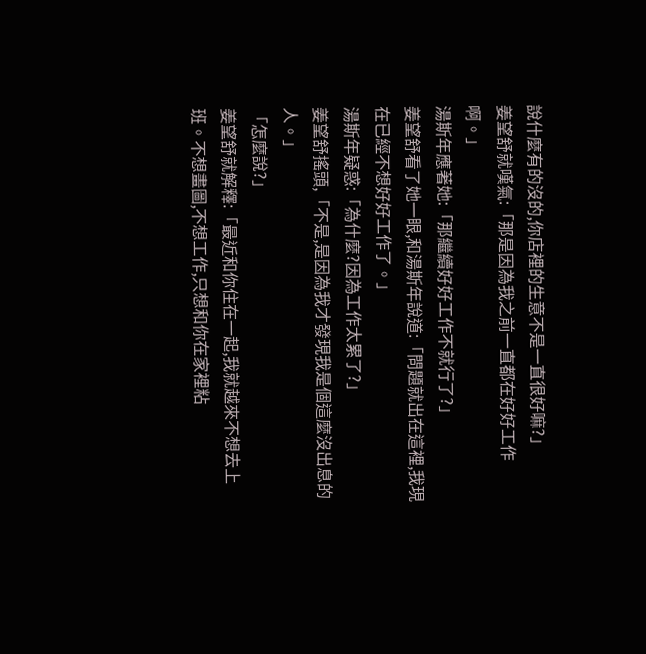說什麼有的沒的,你店裡的生意不是一直很好嘛?」
姜望舒就嘆氣:「那是因為我之前一直都在好好工作啊。」
湯斯年應著她:「那繼續好好工作不就行了?」
姜望舒看了她一眼,和湯斯年說道:「問題就出在這裡,我現在已經不想好好工作了。」
湯斯年疑惑:「為什麼?因為工作太累了?」
姜望舒搖頭,「不是,是因為我才發現我是個這麼沒出息的人。」
「怎麼說?」
姜望舒就解釋:「最近和你住在一起,我就越來不想去上班。不想畫圖,不想工作,只想和你在家裡粘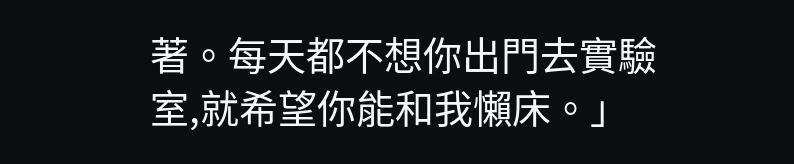著。每天都不想你出門去實驗室,就希望你能和我懶床。」